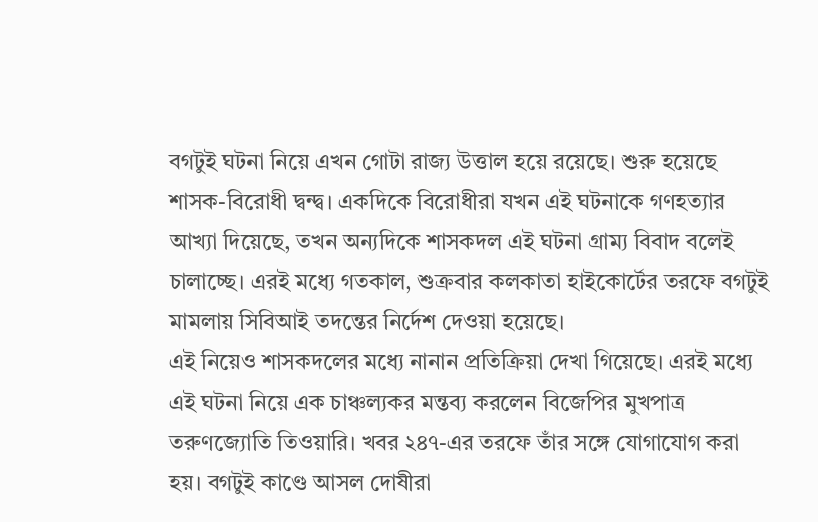বগটুই ঘটনা নিয়ে এখন গোটা রাজ্য উত্তাল হয়ে রয়েছে। শুরু হয়েছে শাসক-বিরোধী দ্বন্দ্ব। একদিকে বিরোধীরা যখন এই ঘটনাকে গণহত্যার আখ্যা দিয়েছে, তখন অন্যদিকে শাসকদল এই ঘটনা গ্রাম্য বিবাদ বলেই চালাচ্ছে। এরই মধ্যে গতকাল, শুক্রবার কলকাতা হাইকোর্টের তরফে বগটুই মামলায় সিবিআই তদন্তের নির্দেশ দেওয়া হয়েছে।
এই নিয়েও শাসকদলের মধ্যে নানান প্রতিক্রিয়া দেখা গিয়েছে। এরই মধ্যে এই ঘটনা নিয়ে এক চাঞ্চল্যকর মন্তব্য করলেন বিজেপির মুখপাত্র তরুণজ্যোতি তিওয়ারি। খবর ২৪৭-এর তরফে তাঁর সঙ্গে যোগাযোগ করা হয়। বগটুই কাণ্ডে আসল দোষীরা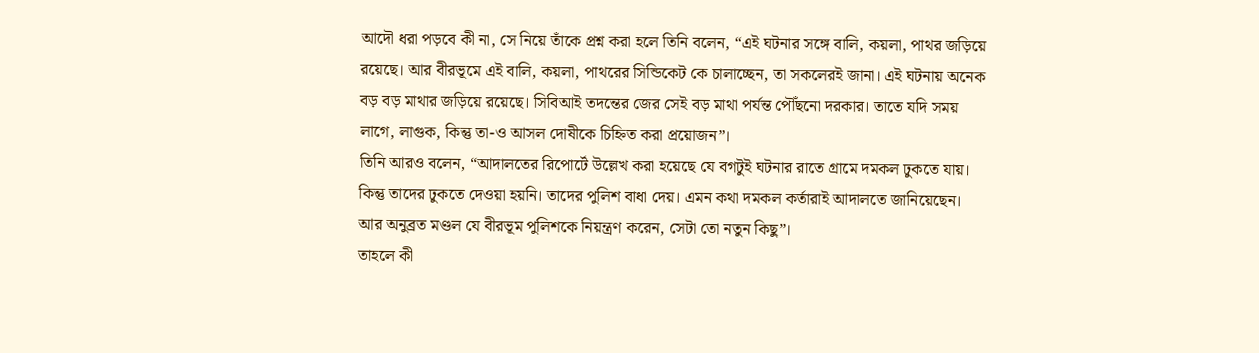আদৌ ধরা পড়বে কী না, সে নিয়ে তাঁকে প্রশ্ন করা হলে তিনি বলেন, “এই ঘটনার সঙ্গে বালি, কয়লা, পাথর জড়িয়ে রয়েছে। আর বীরভূমে এই বালি, কয়লা, পাথরের সিন্ডিকেট কে চালাচ্ছেন, তা সকলেরই জানা। এই ঘটনায় অনেক বড় বড় মাথার জড়িয়ে রয়েছে। সিবিআই তদন্তের জের সেই বড় মাথা পর্যন্ত পৌঁছনো দরকার। তাতে যদি সময় লাগে, লাগুক, কিন্তু তা-ও আসল দোষীকে চিহ্নিত করা প্রয়োজন”।
তিনি আরও বলেন, “আদালতের রিপোর্টে উল্লেখ করা হয়েছে যে বগটুই ঘটনার রাতে গ্রামে দমকল ঢুকতে যায়। কিন্তু তাদের ঢুকতে দেওয়া হয়নি। তাদের পুলিশ বাধা দেয়। এমন কথা দমকল কর্তারাই আদালতে জানিয়েছেন। আর অনুব্রত মণ্ডল যে বীরভূম পুলিশকে নিয়ন্ত্রণ করেন, সেটা তো নতুন কিছু”।
তাহলে কী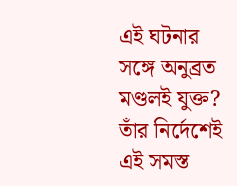এই ঘটনার সঙ্গে অনুব্রত মণ্ডলই যুক্ত? তাঁর নির্দেশেই এই সমস্ত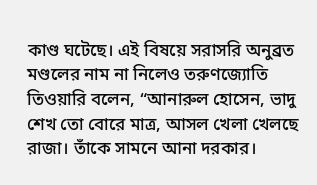কাণ্ড ঘটেছে। এই বিষয়ে সরাসরি অনুব্রত মণ্ডলের নাম না নিলেও তরুণজ্যোতি তিওয়ারি বলেন, “আনারুল হোসেন, ভাদু শেখ তো বোরে মাত্র, আসল খেলা খেলছে রাজা। তাঁকে সামনে আনা দরকার।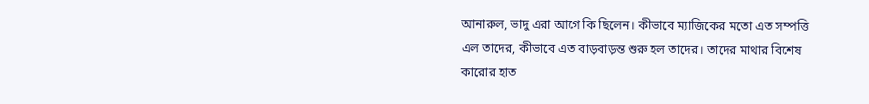আনারুল, ভাদু এরা আগে কি ছিলেন। কীভাবে ম্যাজিকের মতো এত সম্পত্তি এল তাদের, কীভাবে এত বাড়বাড়ন্ত শুরু হল তাদের। তাদের মাথার বিশেষ কারোর হাত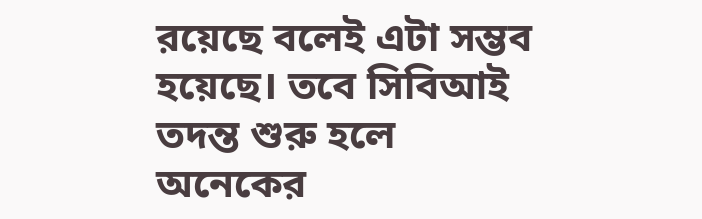রয়েছে বলেই এটা সম্ভব হয়েছে। তবে সিবিআই তদন্ত শুরু হলে অনেকের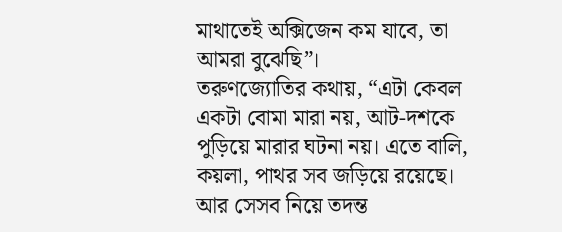মাথাতেই অক্সিজেন কম যাবে, তা আমরা বুঝেছি”।
তরুণজ্যোতির কথায়, “এটা কেবল একটা বোমা মারা নয়, আট-দশকে পুড়িয়ে মারার ঘটনা নয়। এতে বালি, কয়লা, পাথর সব জড়িয়ে রয়েছে। আর সেসব নিয়ে তদন্ত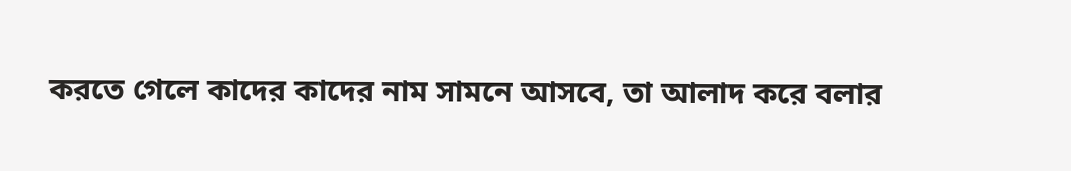করতে গেলে কাদের কাদের নাম সামনে আসবে, তা আলাদ করে বলার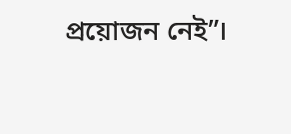প্রয়োজন নেই”।